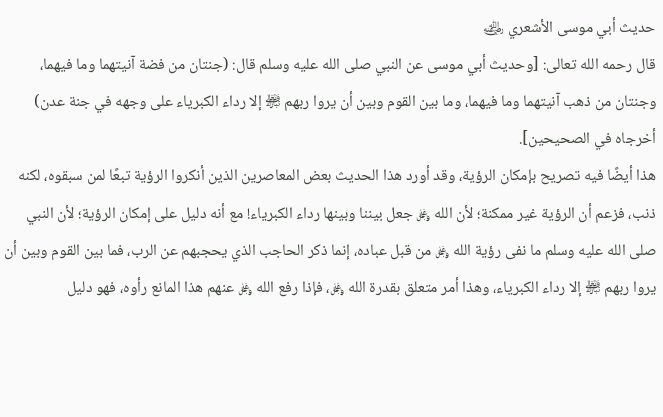حديث أبي موسى الأشعري ﵁
قال رحمه الله تعالى: [وحديث أبي موسى عن النبي صلى الله عليه وسلم قال: (جنتان من فضة آنيتهما وما فيهما، وجنتان من ذهب آنيتهما وما فيهما، وما بين القوم وبين أن يروا ربهم ﵎ إلا رداء الكبرياء على وجهه في جنة عدن) أخرجاه في الصحيحين].
هذا أيضًا فيه تصريح بإمكان الرؤية، وقد أورد هذا الحديث بعض المعاصرين الذين أنكروا الرؤية تبعًا لمن سبقوه، لكنه ذنب، فزعم أن الرؤية غير ممكنة؛ لأن الله ﷿ جعل بيننا وبينها رداء الكبرياء! مع أنه دليل على إمكان الرؤية؛ لأن النبي صلى الله عليه وسلم ما نفى رؤية الله ﷿ من قبل عباده، إنما ذكر الحاجب الذي يحجبهم عن الرب، فما بين القوم وبين أن يروا ربهم ﵎ إلا رداء الكبرياء، وهذا أمر متعلق بقدرة الله ﷿، فإذا رفع الله ﷿ عنهم هذا المانع رأوه، فهو دليل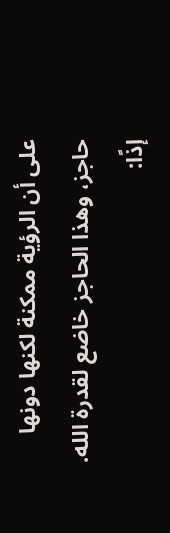على أن الرؤية ممكنة لكنها دونها حاجز، وهذا الحاجز خاضع لقدرة الله.
إذًا: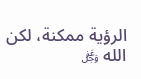الرؤية ممكنة، لكن الله ﷿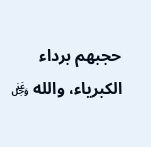حجبهم برداء الكبرياء، والله ﷿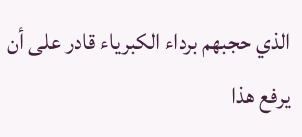الذي حجبهم برداء الكبرياء قادر على أن يرفع هذا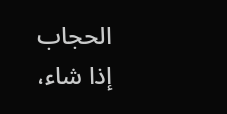الحجاب إذا شاء،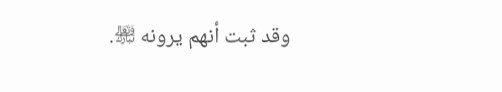وقد ثبت أنهم يرونه ﵎.